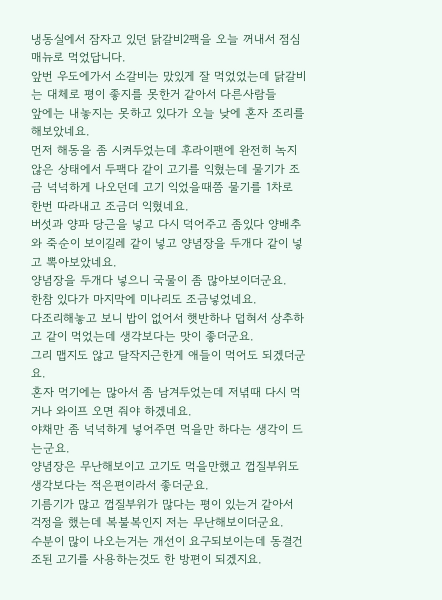냉동실에서 잠자고 있던 닭갈비2팩을 오늘 꺼내서 점심매뉴로 먹었답니다.
앞번 우도에가서 소갈비는 맜있게 잘 먹었었는데 닭갈비는 대체로 평이 좋지를 못한거 같아서 다른사람들
앞에는 내놓지는 못하고 있다가 오늘 낮에 혼자 조리를 해보았네요.
먼저 해동을 좀 시켜두었는데 후라이팬에 완전히 녹지 않은 상태에서 두팩다 같이 고기를 익혔는데 물기가 조금 넉넉하게 나오던데 고기 익었을때쯤 물기를 1차로 한번 따라내고 조금더 익혔네요.
버섯과 양파 당근을 넣고 다시 덕어주고 좀있다 양배추와 죽순이 보이길레 같이 넣고 양념장을 두개다 같이 넣고 뽁아보았네요.
양념장을 두개다 넣으니 국물이 좀 많아보이더군요.
한참 있다가 마지막에 미나리도 조금넣었네요.
다조리해놓고 보니 밥이 없어서 햇반하나 덥혀서 상추하고 같이 먹었는데 생각보다는 맛이 좋더군요.
그리 맵지도 않고 달작지근한게 애들이 먹어도 되겠더군요.
혼자 먹기에는 많아서 좀 남겨두었는데 저녂때 다시 먹거나 와이프 오면 줘야 하겠네요.
야채만 좀 넉넉하게 넣어주면 먹을만 하다는 생각이 드는군요.
양념장은 무난해보이고 고기도 먹을만했고 껍질부위도 생각보다는 적은편이라서 좋더군요.
기름기가 많고 껍질부위가 많다는 평이 있는거 같아서 걱정을 했는데 복불복인지 저는 무난해보이더군요.
수분이 많이 나오는거는 개선이 요구되보이는데 동결건조된 고기를 사용하는것도 한 방편이 되겠지요.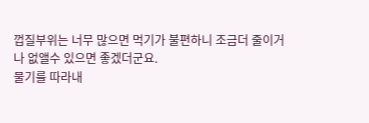껍질부위는 너무 많으면 먹기가 불편하니 조금더 줄이거나 없앨수 있으면 좋겠더군요.
물기를 따라내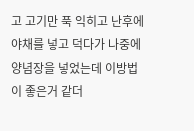고 고기만 푹 익히고 난후에 야채를 넣고 덕다가 나중에 양념장을 넣었는데 이방법이 좋은거 같더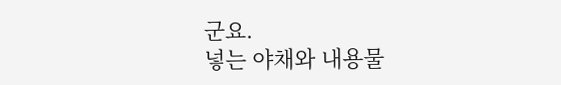군요.
넣는 야채와 내용물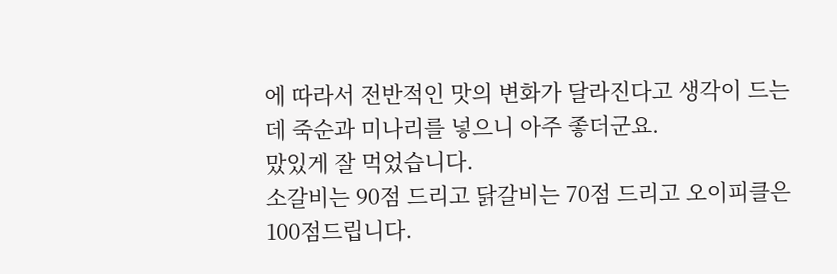에 따라서 전반적인 맛의 변화가 달라진다고 생각이 드는데 죽순과 미나리를 넣으니 아주 좋더군요.
맜있게 잘 먹었습니다.
소갈비는 90점 드리고 닭갈비는 70점 드리고 오이피클은 100점드립니다.